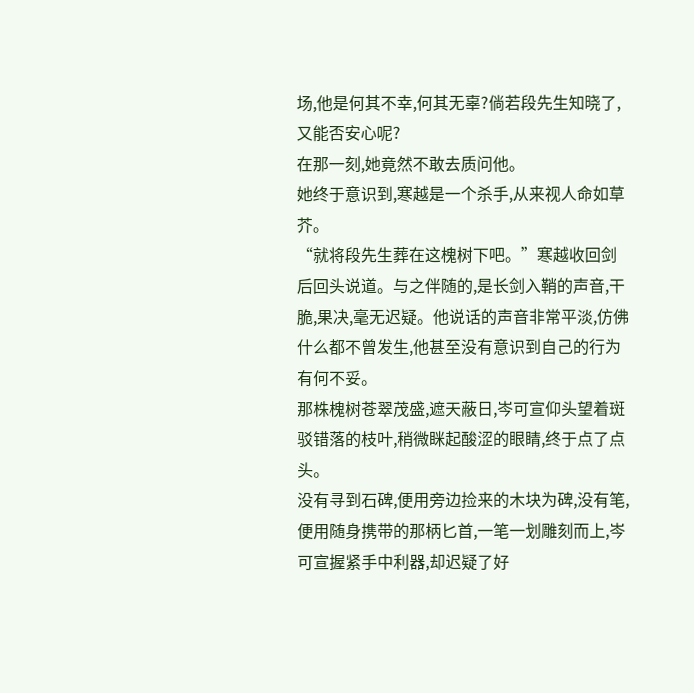场,他是何其不幸,何其无辜?倘若段先生知晓了,又能否安心呢?
在那一刻,她竟然不敢去质问他。
她终于意识到,寒越是一个杀手,从来视人命如草芥。
“就将段先生葬在这槐树下吧。”寒越收回剑后回头说道。与之伴随的,是长剑入鞘的声音,干脆,果决,毫无迟疑。他说话的声音非常平淡,仿佛什么都不曾发生,他甚至没有意识到自己的行为有何不妥。
那株槐树苍翠茂盛,遮天蔽日,岑可宣仰头望着斑驳错落的枝叶,稍微眯起酸涩的眼睛,终于点了点头。
没有寻到石碑,便用旁边捡来的木块为碑,没有笔,便用随身携带的那柄匕首,一笔一划雕刻而上,岑可宣握紧手中利器,却迟疑了好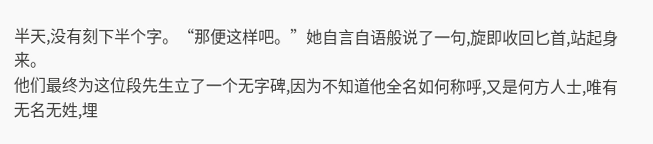半天,没有刻下半个字。“那便这样吧。”她自言自语般说了一句,旋即收回匕首,站起身来。
他们最终为这位段先生立了一个无字碑,因为不知道他全名如何称呼,又是何方人士,唯有无名无姓,埋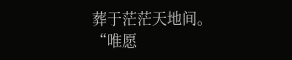葬于茫茫天地间。
“唯愿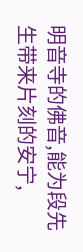明音寺的佛音,能为段先生带来片刻的安宁,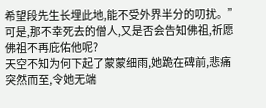希望段先生长埋此地,能不受外界半分的叨扰。”
可是,那不幸死去的僧人,又是否会告知佛祖,祈愿佛祖不再庇佑他呢?
天空不知为何下起了蒙蒙细雨,她跪在碑前,悲痛突然而至,令她无端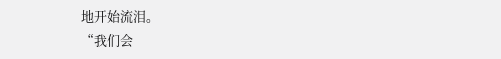地开始流泪。
“我们会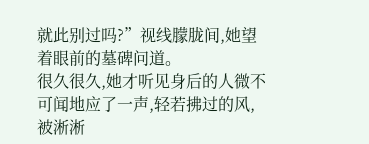就此别过吗?”视线朦胧间,她望着眼前的墓碑问道。
很久很久,她才听见身后的人微不可闻地应了一声,轻若拂过的风,被淅淅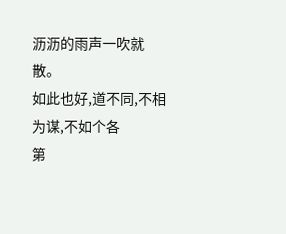沥沥的雨声一吹就散。
如此也好,道不同,不相为谋,不如个各
第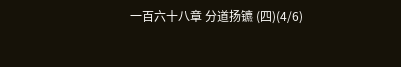一百六十八章 分道扬镳 (四)(4/6)